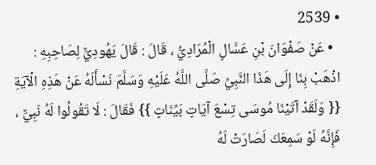• 2539
  • عَنْ صَفْوَانَ بْنِ عَسَّالٍ الْمُرَادِيُّ ، قَالَ : قَالَ يَهُودِيٌّ لِصَاحِبِهِ : اذْهَبْ بِنَا إِلَى هَذَا النَّبِيِّ صَلَّى اللَّهُ عَلَيْهِ وَسَلَّمَ نَسْأَلَهُ عَنْ هَذِهِ الْآيَةِ {{ وَلَقَدْ آتَيْنَا مُوسَى تِسْعَ آيَاتٍ بَيِّنَاتٍ }} فَقَالَ : لَا تَقُولُوا لَهُ نَبِيٌّ ، فَإِنَّهُ لَوْ سَمِعَكَ لَصَارَتْ لَهُ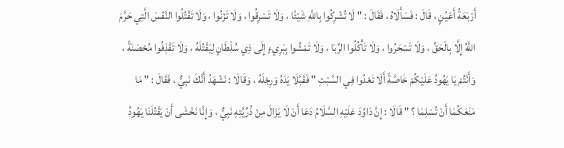أَرْبَعَةُ أَعْيُنٍ ، قَالَ : فَسَأَلَاهُ ، فَقَالَ : " لَا تُشْرِكُوا بِاللَّهِ شَيْئًا ، وَلَا تَسْرِقُوا ، وَلَا تَزْنُوا ، وَلَا تَقْتُلُوا النَّفْسَ الَّتِي حَرَّمَ اللَّهُ إِلَّا بِالْحَقِّ ، وَلَا تَسْحَرُوا ، وَلَا تَأْكُلُوا الرِّبَا ، وَلَا تَمْشُوا بِبَرِيءٍ إِلَى ذِي سُلْطَانٍ لِيَقْتُلَهُ ، وَلَا تَقْذِفُوا مُحْصَنَةً ، وَأَنْتُمْ يَا يَهُودُ عَلَيْكُمْ خَاصَّةً أَلَا تَعْدُوا فِي السَّبْتِ " فَقَبَّلَا يَدَهُ وَرِجْلَهُ ، وَقَالَا : نَشْهَدُ أَنَّكَ نَبِيٌّ ، فَقَالَ : " مَا مَنَعَكُمَا أَنْ تُسْلِمَا ؟ " قَالَا : إِنَّ دَاوُدَ عَلَيْهِ السَّلَامُ دَعَا أَنْ لَا يَزَالَ مِنْ ذُرِّيَّتِهِ نَبِيٌّ ، وَإِنَّا نَخْشَى أَنْ يَقْتُلَنَا يَهُودُ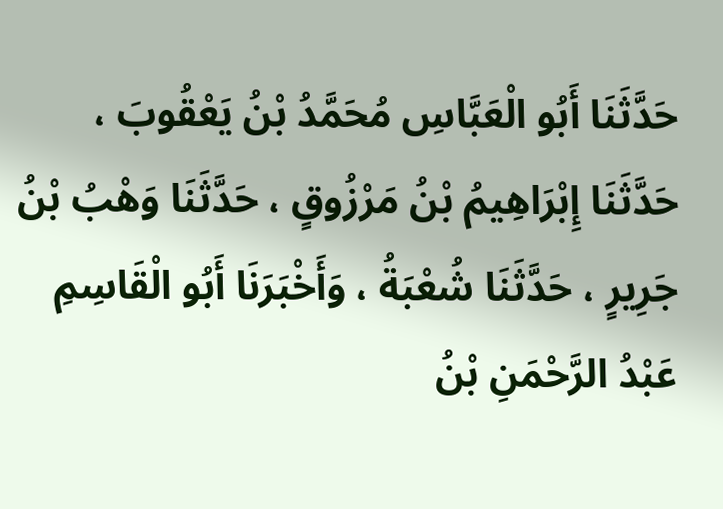حَدَّثَنَا أَبُو الْعَبَّاسِ مُحَمَّدُ بْنُ يَعْقُوبَ ، حَدَّثَنَا إِبْرَاهِيمُ بْنُ مَرْزُوقٍ ، حَدَّثَنَا وَهْبُ بْنُ جَرِيرٍ ، حَدَّثَنَا شُعْبَةُ ، وَأَخْبَرَنَا أَبُو الْقَاسِمِ عَبْدُ الرَّحْمَنِ بْنُ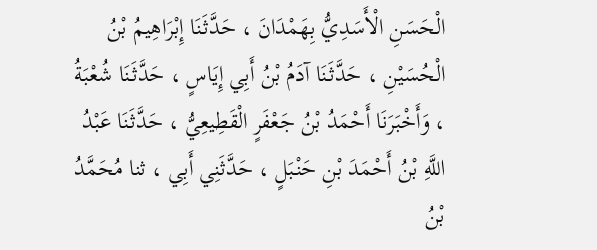الْحَسَنِ الْأَسَدِيُّ بِهَمْدَانَ ، حَدَّثَنَا إِبْرَاهِيمُ بْنُ الْحُسَيْنِ ، حَدَّثَنَا آدَمُ بْنُ أَبِي إِيَاسٍ ، حَدَّثَنَا شُعْبَةُ ، وَأَخْبَرَنَا أَحْمَدُ بْنُ جَعْفَرٍ الْقَطِيعِيُّ ، حَدَّثَنَا عَبْدُ اللَّهِ بْنُ أَحْمَدَ بْنِ حَنْبَلٍ ، حَدَّثَنِي أَبِي ، ثنا مُحَمَّدُ بْنُ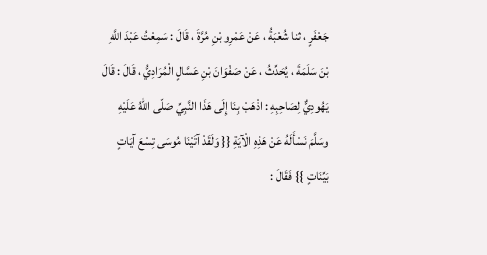جَعْفَرٍ ، ثنا شُعْبَةُ ، عَنْ عَمْرِو بْنِ مُرَّةَ ، قَالَ : سَمِعْتُ عَبْدَ اللَّهِ بْنَ سَلَمَةَ ، يُحَدِّثُ ، عَنْ صَفْوَانَ بْنِ عَسَّالٍ الْمُرَادِيُّ ، قَالَ : قَالَ يَهُودِيٌّ لِصَاحِبِهِ : اذْهَبْ بِنَا إِلَى هَذَا النَّبِيِّ صَلّى اللهُ عَلَيْهِ وسَلَّمَ نَسْأَلَهُ عَنْ هَذِهِ الْآيَةِ {{ وَلَقَدْ آتَيْنَا مُوسَى تِسْعَ آيَاتٍ بَيِّنَاتٍ }} فَقَالَ :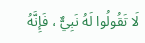لَا تَقُولُوا لَهُ نَبِيٌّ ، فَإِنَّهُ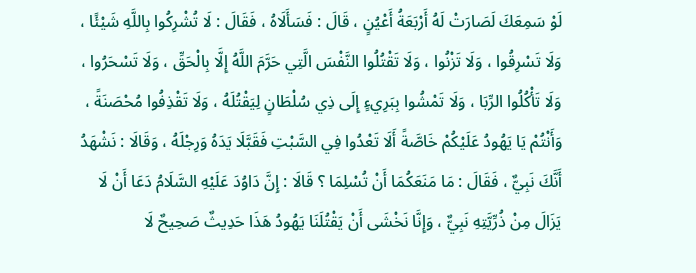لَوْ سَمِعَكَ لَصَارَتْ لَهُ أَرْبَعَةُ أَعْيُنٍ ، قَالَ : فَسَأَلَاهُ ، فَقَالَ : لَا تُشْرِكُوا بِاللَّهِ شَيْئًا ، وَلَا تَسْرِقُوا ، وَلَا تَزْنُوا ، وَلَا تَقْتُلُوا النَّفْسَ الَّتِي حَرَّمَ اللَّهُ إِلَّا بِالْحَقِّ ، وَلَا تَسْحَرُوا ، وَلَا تَأْكُلُوا الرِّبَا ، وَلَا تَمْشُوا بِبَرِيءٍ إِلَى ذِي سُلْطَانٍ لِيَقْتُلَهُ ، وَلَا تَقْذِفُوا مُحْصَنَةً ، وَأَنْتُمْ يَا يَهُودُ عَلَيْكُمْ خَاصَّةً أَلَا تَعْدُوا فِي السَّبْتِ فَقَبَّلَا يَدَهُ وَرِجْلَهُ ، وَقَالَا : نَشْهَدُ أَنَّكَ نَبِيٌّ ، فَقَالَ : مَا مَنَعَكُمَا أَنْ تُسْلِمَا ؟ قَالَا : إِنَّ دَاوُدَ عَلَيْهِ السَّلَامُ دَعَا أَنْ لَا يَزَالَ مِنْ ذُرِّيَّتِهِ نَبِيٌّ ، وَإِنَّا نَخْشَى أَنْ يَقْتُلَنَا يَهُودُ هَذَا حَدِيثٌ صَحِيحٌ لَا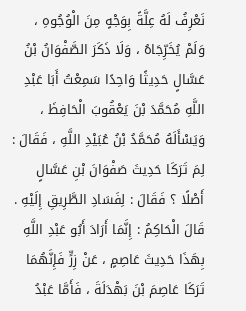نَعْرِفُ لَهُ عِلَّةً بِوَجْهٍ مِنَ الْوُجُوهِ ، وَلَمْ يُخَرِّجَاهُ ، وَلَا ذَكَرَ الصَّفْوَانُ بْنُ عَسَّالٍ حَدِيثًا وَاحِدًا سَمِعْتُ أَبَا عَبْدِ اللَّهِ مُحَمَّدَ بْنَ يَعْقُوبَ الْحَافِظَ ، وَيَسْأَلَهُ مُحَمَّدُ بْنُ عُبَيْدِ اللَّهِ ، فَقَالَ : لِمَ تَرَكَا حَدِيثَ صَفْوَانَ بْنِ عَسَّالٍ أَصْلًا ؟ فَقَالَ : لِفَسَادِ الطَّرِيقِ إِلَيْهِ . قَالَ الْحَاكِمُ : إِنَّمَا أَرَادَ أَبُو عَبْدِ اللَّهِ بِهَذَا حَدِيثَ عَاصِمٍ ، عَنْ زِرٍّ فَإِنَّهُمَا تَرَكَا عَاصِمَ بْنَ بَهْدَلَةَ ، فَأَمَّا عَبْدُ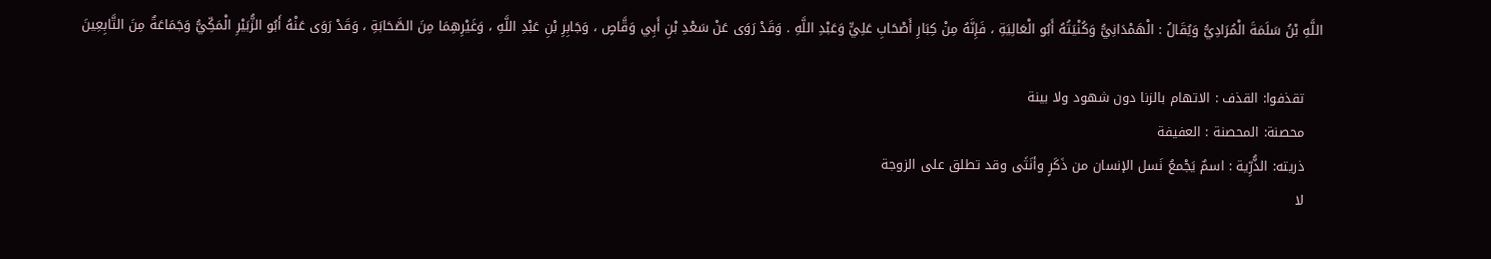اللَّهِ بْنُ سَلَمَةَ الْمُرَادِيُّ وَيُقَالُ : الْهَمْدَانِيُّ وَكُنْيَتُهُ أَبُو الْعَالِيَةِ ، فَإِنَّهُ مِنْ كِبَارِ أَصْحَابِ عَلِيٍّ وَعَبْدِ اللَّهِ . وَقَدْ رَوَى عَنْ سَعْدِ بْنِ أَبِي وَقَّاصٍ ، وَجَابِرِ بْنِ عَبْدِ اللَّهِ ، وَغَيْرِهِمَا مِنَ الصَّحَابَةِ ، وَقَدْ رَوَى عَنْهُ أَبُو الزُّبَيْرِ الْمَكِّيُّ وَجَمَاعَةٌ مِنَ التَّابِعِينَ

    تقذفوا: القذف : الاتهام بالزنا دون شهود ولا بينة
    محصنة: المحصنة : العفيفة
    ذريته: الذُّرِّية : اسمٌ يَجْمعُ نَسل الإنسان من ذَكَرٍ وأنَثَى وقد تطلق على الزوجة
    لا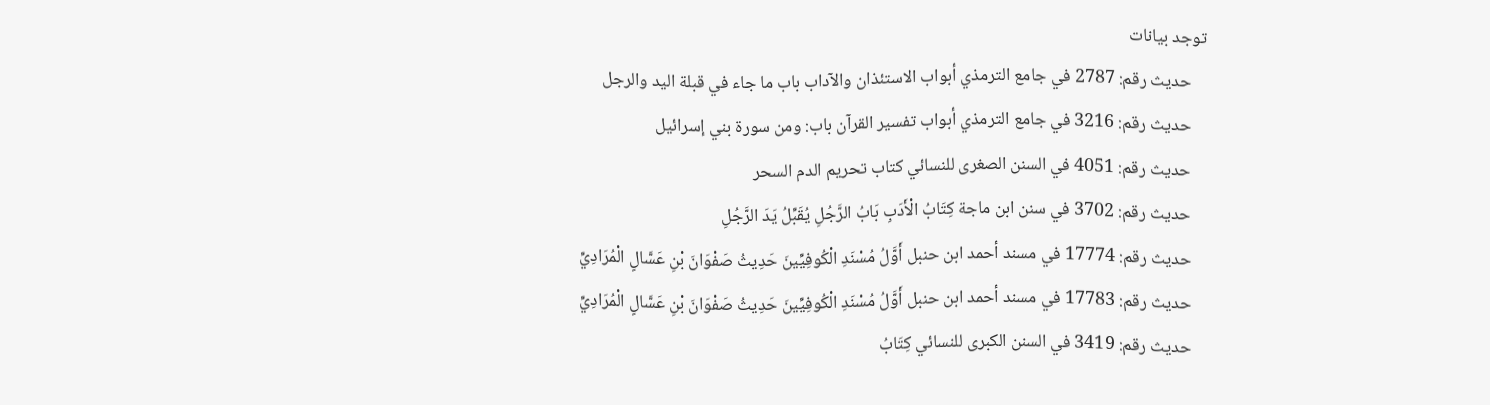توجد بيانات
    حديث رقم: 2787 في جامع الترمذي أبواب الاستئذان والآداب باب ما جاء في قبلة اليد والرجل
    حديث رقم: 3216 في جامع الترمذي أبواب تفسير القرآن باب: ومن سورة بني إسرائيل
    حديث رقم: 4051 في السنن الصغرى للنسائي كتاب تحريم الدم السحر
    حديث رقم: 3702 في سنن ابن ماجة كِتَابُ الْأَدَبِ بَابُ الرَّجُلِ يُقَبِّلُ يَدَ الرَّجُلِ
    حديث رقم: 17774 في مسند أحمد ابن حنبل أَوَّلُ مُسْنَدِ الْكُوفِيِّينَ حَدِيثُ صَفْوَانَ بْنِ عَسَّالٍ الْمُرَادِيِّ
    حديث رقم: 17783 في مسند أحمد ابن حنبل أَوَّلُ مُسْنَدِ الْكُوفِيِّينَ حَدِيثُ صَفْوَانَ بْنِ عَسَّالٍ الْمُرَادِيِّ
    حديث رقم: 3419 في السنن الكبرى للنسائي كِتَابُ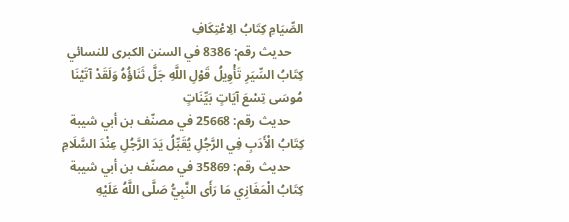الصِّيَامِ كِتَابُ الِاعْتِكَافِ
    حديث رقم: 8386 في السنن الكبرى للنسائي كِتَابُ السِّيَرِ تَأْوِيلُ قَوْلِ اللَّهِ جَلَّ ثَنَاؤُهُ وَلَقَدْ آتَيْنَا مُوسَى تِسْعَ آيَاتٍ بَيِّنَاتٍ
    حديث رقم: 25668 في مصنّف بن أبي شيبة كِتَابُ الْأَدَبِ فِي الرَّجُلِ يُقَبِّلُ يَدَ الرَّجُلِ عِنْدَ السَّلَامِ
    حديث رقم: 35869 في مصنّف بن أبي شيبة كِتَابُ الْمَغَازِي مَا رَأَى النَّبِيُّ صَلَّى اللَّهُ عَلَيْهِ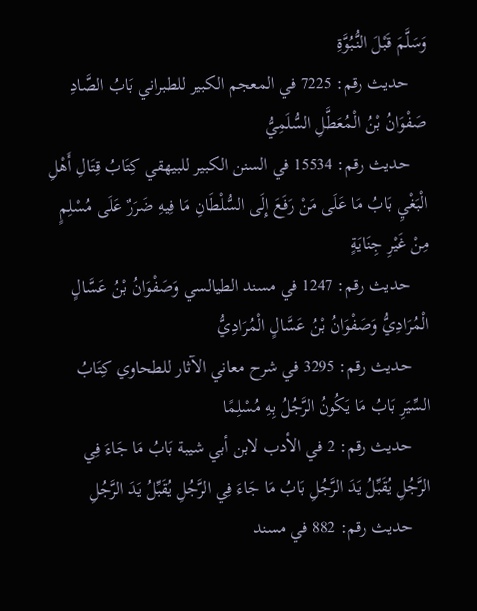وَسَلَّمَ قَبْلَ النُّبُوَّةِ
    حديث رقم: 7225 في المعجم الكبير للطبراني بَابُ الصَّادِ صَفْوَانُ بْنُ الْمُعَطَّلِ السُّلَمِيُّ
    حديث رقم: 15534 في السنن الكبير للبيهقي كِتَابُ قِتَالِ أَهْلِ الْبَغْيِ بَابُ مَا عَلَى مَنْ رَفَعَ إِلَى السُّلْطَانِ مَا فِيهِ ضَرَرٌ عَلَى مُسْلِمٍ مِنْ غَيْرِ جِنَايَةٍ
    حديث رقم: 1247 في مسند الطيالسي وَصَفْوَانُ بْنُ عَسَّالٍ الْمُرَادِيُّ وَصَفْوَانُ بْنُ عَسَّالٍ الْمُرَادِيُّ
    حديث رقم: 3295 في شرح معاني الآثار للطحاوي كِتَابُ السِّيَرِ بَابُ مَا يَكُونُ الرَّجُلُ بِهِ مُسْلِمًا
    حديث رقم: 2 في الأدب لابن أبي شيبة بَابُ مَا جَاءَ فِي الرَّجُلِ يُقَبِّلُ يَدَ الرَّجُلِ بَابُ مَا جَاءَ فِي الرَّجُلِ يُقَبِّلُ يَدَ الرَّجُلِ
    حديث رقم: 882 في مسند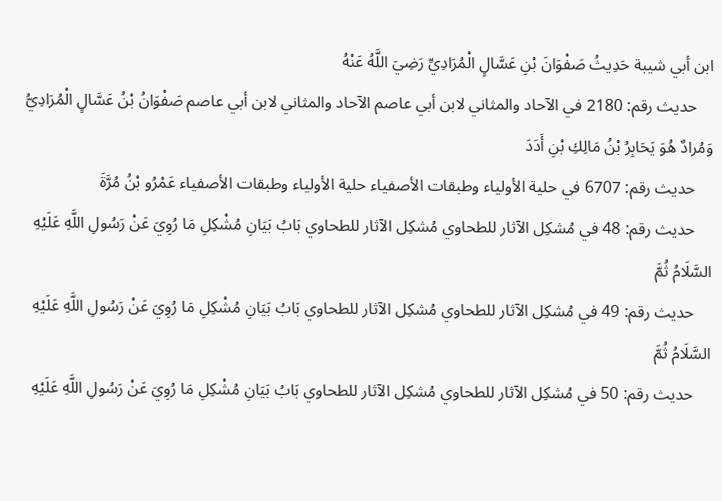ابن أبي شيبة حَدِيثُ صَفْوَانَ بْنِ عَسَّالٍ الْمُرَادِيِّ رَضِيَ اللَّهُ عَنْهُ
    حديث رقم: 2180 في الآحاد والمثاني لابن أبي عاصم الآحاد والمثاني لابن أبي عاصم صَفْوَانُ بْنُ عَسَّالٍ الْمُرَادِيُّ وَمُرادٌ هُوَ يَحَابِرُ بْنُ مَالِكِ بْنِ أَدَدَ
    حديث رقم: 6707 في حلية الأولياء وطبقات الأصفياء حلية الأولياء وطبقات الأصفياء عَمْرُو بْنُ مُرَّةَ
    حديث رقم: 48 في مُشكِل الآثار للطحاوي مُشكِل الآثار للطحاوي بَابُ بَيَانِ مُشْكِلِ مَا رُوِيَ عَنْ رَسُولِ اللَّهِ عَلَيْهِ السَّلَامُ ثُمَّ
    حديث رقم: 49 في مُشكِل الآثار للطحاوي مُشكِل الآثار للطحاوي بَابُ بَيَانِ مُشْكِلِ مَا رُوِيَ عَنْ رَسُولِ اللَّهِ عَلَيْهِ السَّلَامُ ثُمَّ
    حديث رقم: 50 في مُشكِل الآثار للطحاوي مُشكِل الآثار للطحاوي بَابُ بَيَانِ مُشْكِلِ مَا رُوِيَ عَنْ رَسُولِ اللَّهِ عَلَيْهِ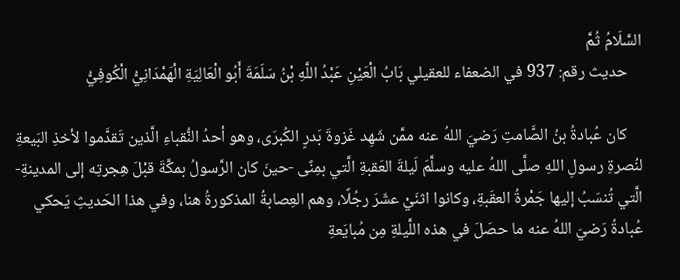السَّلَامُ ثُمَّ
    حديث رقم: 937 في الضعفاء للعقيلي بَابُ الْعَيْنِ عَبْدُ اللَّهِ بْنُ سَلَمَةَ أَبُو الْعَالِيَةِ الْهَمْدَانِيُّ الْكُوفِيُّ

    كان عُبادةُ بنُ الصَّامتِ رَضيَ اللهُ عنه ممَّن شَهِد غَزوةَ بَدرٍ الكُبرَى، وهو أحدُ النُّقباءِ الَّذين تَقدَّموا لأخذِ البَيعةِ لنُصرةِ رسولِ اللهِ صلَّى اللهُ عليه وسلَّمَ لَيلةَ العَقبةِ الَّتي بمِنًى -حينَ كان الرَّسولُ بمكَّةَ قبْلَ هِجرتِه إلى المدينةِ- الَّتي تُنسَبُ إليها جَمْرةُ العقَبةِ، وكانوا اثنَيْ عشَرَ رجُلًا، وهم العِصابةُ المذكورةُ هنا، وفي هذا الحَديثِ يَحكي عُبادةُ رَضيَ اللهُ عنه ما حصَلَ في هذه اللَّيلةِ مِن مُبايَعةِ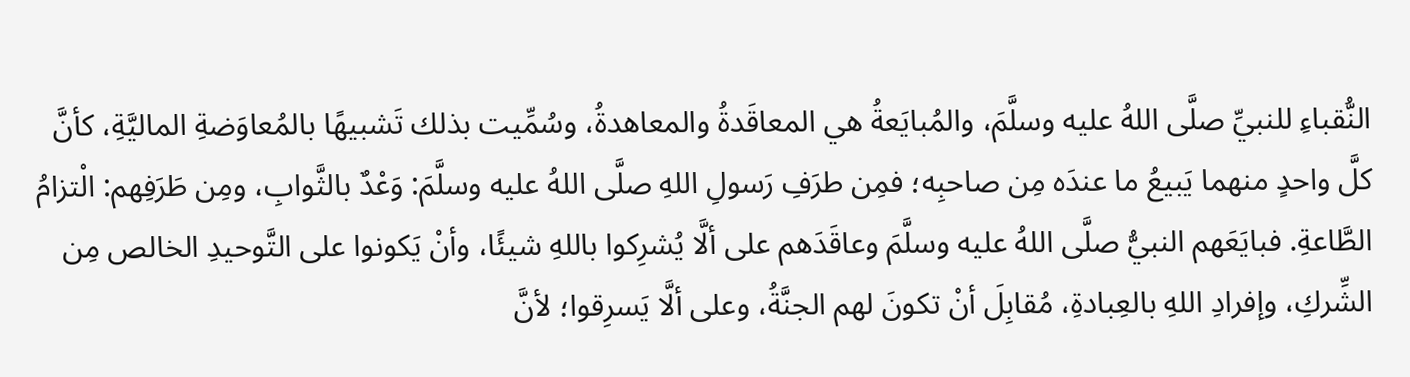النُّقباءِ للنبيِّ صلَّى اللهُ عليه وسلَّمَ، والمُبايَعةُ هي المعاقَدةُ والمعاهدةُ، وسُمِّيت بذلك تَشبيهًا بالمُعاوَضةِ الماليَّةِ، كأنَّ كلَّ واحدٍ منهما يَبيعُ ما عندَه مِن صاحبِه؛ فمِن طرَفِ رَسولِ اللهِ صلَّى اللهُ عليه وسلَّمَ: وَعْدٌ بالثَّوابِ، ومِن طَرَفِهم: الْتزامُ الطَّاعةِ. فبايَعَهم النبيُّ صلَّى اللهُ عليه وسلَّمَ وعاقَدَهم على ألَّا يُشرِكوا باللهِ شيئًا، وأنْ يَكونوا على التَّوحيدِ الخالص مِن الشِّركِ، وإفرادِ اللهِ بالعِبادةِ، مُقابِلَ أنْ تكونَ لهم الجنَّةُ، وعلى ألَّا يَسرِقوا؛ لأنَّ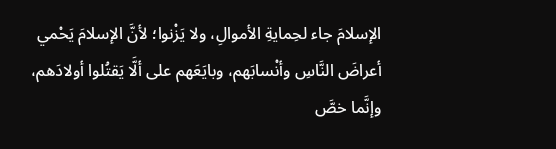الإسلامَ جاء لحِمايةِ الأموالِ، ولا يَزْنوا؛ لأنَّ الإسلامَ يَحْمي أعراضَ النَّاسِ وأنْسابَهم، وبايَعَهم على ألَّا يَقتُلوا أولادَهم، وإنَّما خصَّ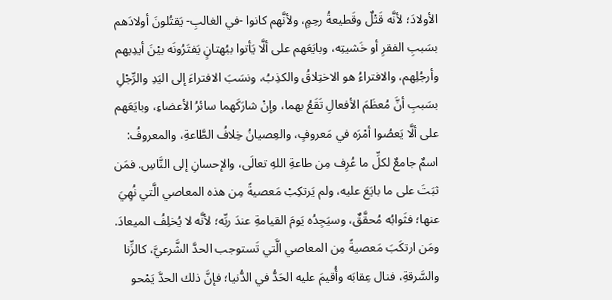الأولادَ؛ لأنَّه قَتْلٌ وقَطيعةُ رحِمٍ، ولأنَّهم كانوا -في الغالبِ- يَقتُلونَ أولادَهم بسَببِ الفقرِ أو خَشيتِه، وبايَعَهم على ألَّا يَأتوا ببُهتانٍ يَفتَرُونَه بيْنَ أيدِيهم وأرجُلِهم، والافتراءُ هو الاختِلاقُ والكذِبُ، ونسَبَ الافتراءَ إلى اليَدِ والرِّجْلِ بسَببِ أنَّ مُعظَمَ الأفعالِ تَقَعُ بهما، وإنْ شارَكَهما سائرُ الأعضاءِ، وبايَعَهم على ألَّا يَعصُوا أمْرَه في مَعروفٍ، والعِصيانُ خِلافُ الطَّاعةِ، والمعروفُ: اسمٌ جامعٌ لكلِّ ما عُرِف مِن طاعةِ اللهِ تعالَى، والإحسانِ إلى النَّاسِ. فمَن ثبَتَ على ما بايَعَ عليه، ولم يَرتكِبْ مَعصيةً مِن هذه المعاصي الَّتي نُهِيَ عنها؛ فثَوابُه مُحقَّقٌ، وسيَجِدُه يَومَ القيامةِ عندَ ربِّه؛ لأنَّه لا يُخلِفُ الميعادَ. ومَن ارتكَبَ مَعصيةً مِن المعاصي الَّتي تَستوجب الحدَّ الشَّرعيَّ، كالزِّنا والسَّرقةِ، فنال عِقابَه وأُقيمَ عليه الحَدُّ في الدُّنيا؛ فإنَّ ذلك الحدَّ يَمْحو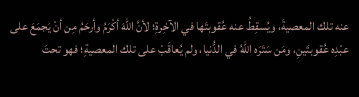عنه تلك المعصيةَ، ويُسقِطُ عنه عُقوبتَها في الآخِرةِ؛ لأنَّ اللهَ أكْرَمُ وأرحَمُ مِن أنْ يَجمَعَ على عبْدِه عُقوبتَينِ، ومَن سَتَرَه اللهُ في الدُّنيا، ولم يُعاقَبْ على تلك المعصيةِ؛ فهو تحتَ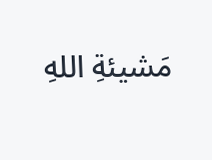مَشيئةِ اللهِ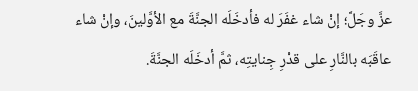عزَّ وجَلَّ؛ إنْ شاء غفَرَ له فأدخَلَه الجنَّةَ مع الأوَّلينَ، وإنْ شاء عاقَبَه بالنَّارِ على قدْرِ جِنايتِه، ثمَّ أدخَلَه الجنَّةَ.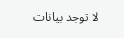لا توجد بيانات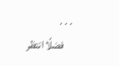. . .
    فضلًا انتظر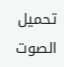تحميل الصوت